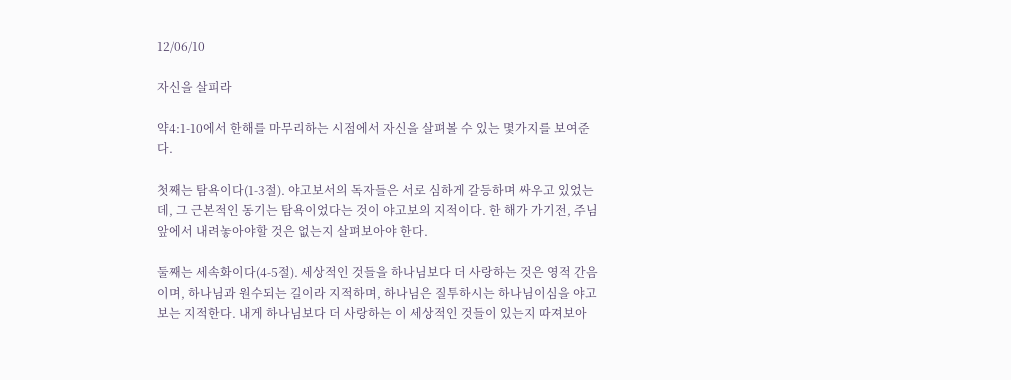12/06/10

자신을 살피라

약4:1-10에서 한해를 마무리하는 시점에서 자신을 살펴볼 수 있는 몇가지를 보여준다.

첫째는 탐욕이다(1-3절). 야고보서의 독자들은 서로 심하게 갈등하며 싸우고 있었는데, 그 근본적인 동기는 탐욕이었다는 것이 야고보의 지적이다. 한 해가 가기전, 주님 앞에서 내려놓아야할 것은 없는지 살펴보아야 한다.

둘째는 세속화이다(4-5절). 세상적인 것들을 하나님보다 더 사랑하는 것은 영적 간음이며, 하나님과 원수되는 길이라 지적하며, 하나님은 질투하시는 하나님이심을 야고보는 지적한다. 내게 하나님보다 더 사랑하는 이 세상적인 것들이 있는지 따져보아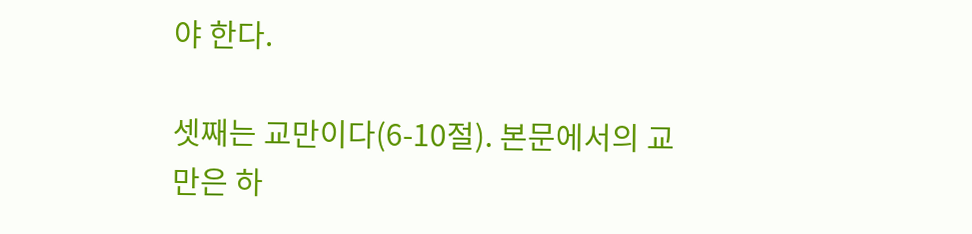야 한다.

셋째는 교만이다(6-10절). 본문에서의 교만은 하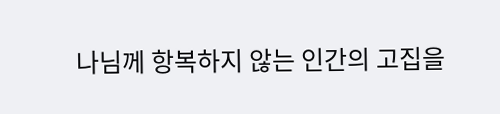나님께 항복하지 않는 인간의 고집을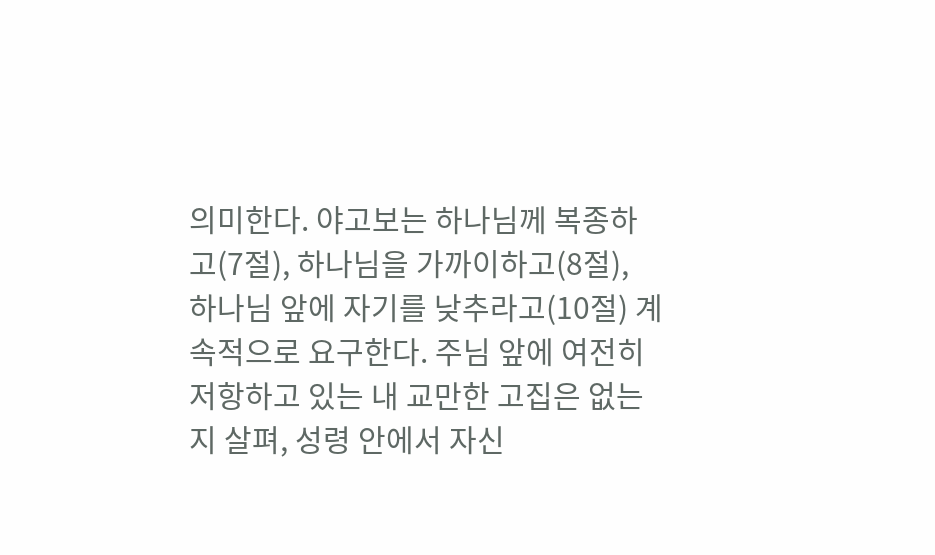의미한다. 야고보는 하나님께 복종하고(7절), 하나님을 가까이하고(8절), 하나님 앞에 자기를 낮추라고(10절) 계속적으로 요구한다. 주님 앞에 여전히 저항하고 있는 내 교만한 고집은 없는지 살펴, 성령 안에서 자신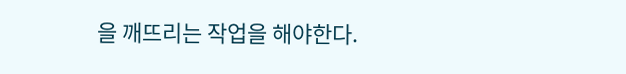을 깨뜨리는 작업을 해야한다.